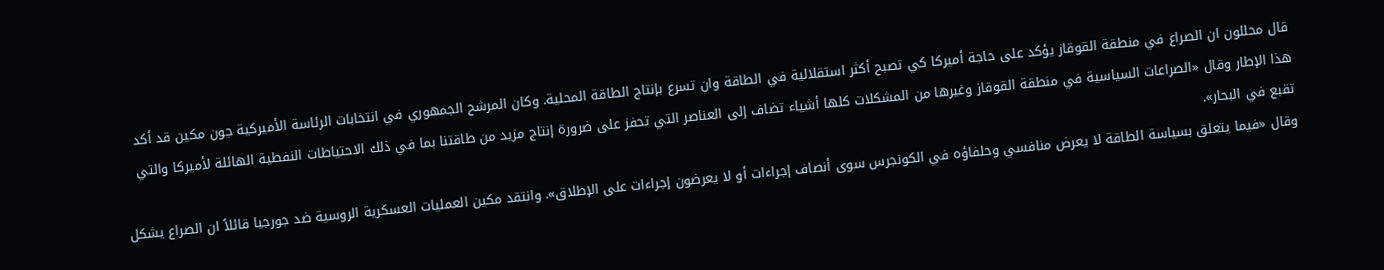قال محللون ان الصراع في منطقة القوقاز يؤكد على حاجة أميركا كي تصبح أكثر استقلالية في الطاقة وان تسرع بإنتاج الطاقة المحلية. وكان المرشح الجمهوري في انتخابات الرئاسة الأميركية جون مكين قد أكد هذا الإطار وقال «الصراعات السياسية في منطقة القوقاز وغيرها من المشكلات كلها أشياء تضاف إلى العناصر التي تحفز على ضرورة إنتاج مزيد من طاقتنا بما في ذلك الاحتياطات النفطية الهائلة لأميركا والتي تقبع في البحار».
وقال «فيما يتعلق بسياسة الطاقة لا يعرض منافسي وحلفاؤه في الكونجرس سوى أنصاف إجراءات أو لا يعرضون إجراءات على الإطلاق». وانتقد مكين العمليات العسكرية الروسية ضد جورجيا قائلاً ان الصراع يشكل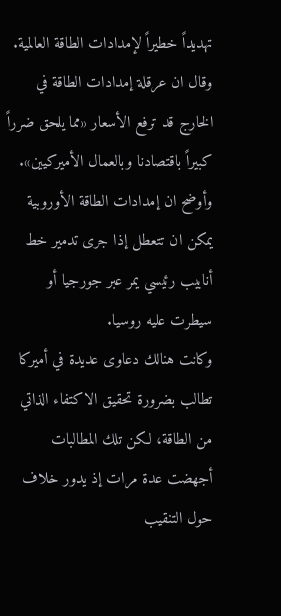تهديداً خطيراً لإمدادات الطاقة العالمية. وقال ان عرقلة إمدادات الطاقة في الخارج قد ترفع الأسعار «مما يلحق ضرراً كبيراً باقتصادنا وبالعمال الأميركيين». وأوضح ان إمدادات الطاقة الأوروبية يمكن ان تتعطل إذا جرى تدمير خط أنابيب رئيسي يمر عبر جورجيا أو سيطرت عليه روسيا.
وكانت هنالك دعاوى عديدة في أميركا تطالب بضرورة تحقيق الاكتفاء الذاتي من الطاقة، لكن تلك المطالبات أجهضت عدة مرات إذ يدور خلاف حول التنقيب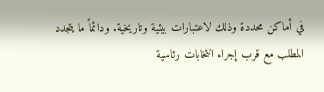في أماكن محددة وذلك لاعتبارات بيئية وتاريخية. ودائماً ما يتجدد المطلب مع قرب إجراء انتخابات رئاسية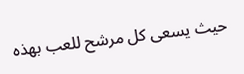حيث يسعى كل مرشح للعب بهذه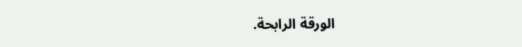الورقة الرابحة.